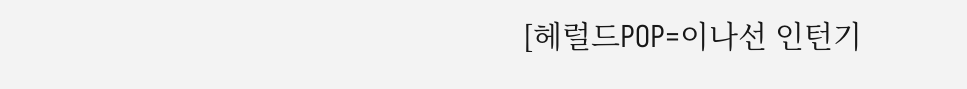[헤럴드POP=이나선 인턴기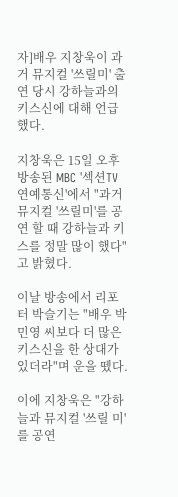자]배우 지창욱이 과거 뮤지컬 '쓰릴미' 출연 당시 강하늘과의 키스신에 대해 언급했다.

지창욱은 15일 오후 방송된 MBC '섹션TV 연예통신'에서 "과거 뮤지컬 '쓰릴미'를 공연 할 때 강하늘과 키스를 정말 많이 했다"고 밝혔다.

이날 방송에서 리포터 박슬기는 "배우 박민영 씨보다 더 많은 키스신을 한 상대가 있더라"며 운을 뗐다.

이에 지창욱은 "강하늘과 뮤지컬 '쓰릴 미'를 공연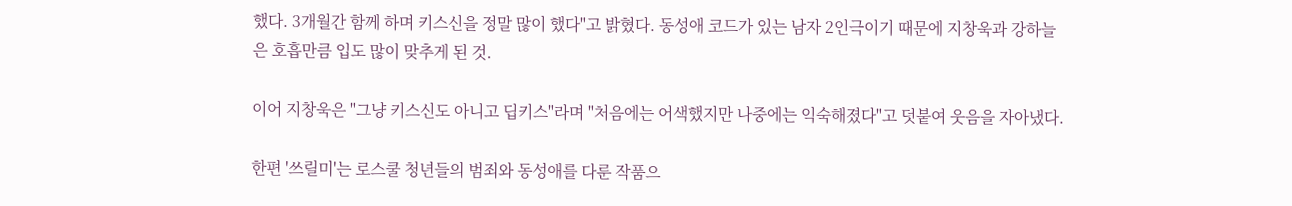했다. 3개월간 함께 하며 키스신을 정말 많이 했다"고 밝혔다. 동성애 코드가 있는 남자 2인극이기 때문에 지창욱과 강하늘은 호흡만큼 입도 많이 맞추게 된 것.

이어 지창욱은 "그냥 키스신도 아니고 딥키스"라며 "처음에는 어색했지만 나중에는 익숙해졌다"고 덧붙여 웃음을 자아냈다.

한편 '쓰릴미'는 로스쿨 청년들의 범죄와 동성애를 다룬 작품으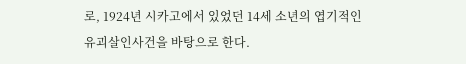로, 1924년 시카고에서 있었던 14세 소년의 엽기적인 유괴살인사건을 바탕으로 한다.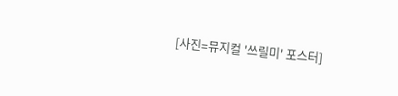[사진=뮤지컬 '쓰릴미' 포스터]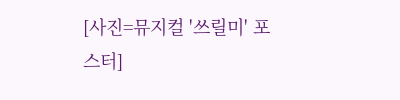[사진=뮤지컬 '쓰릴미' 포스터]